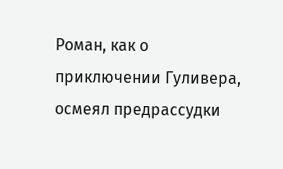Роман, как о приключении Гуливера, осмеял предрассудки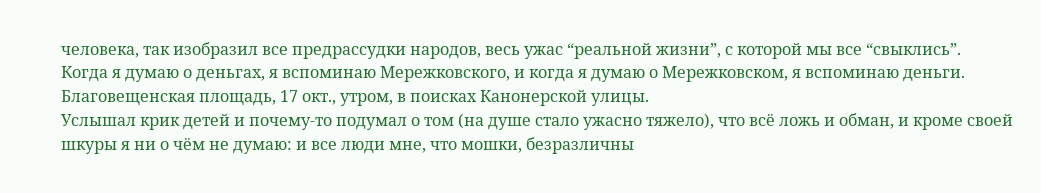человека, так изобразил все предрассудки народов, весь ужас “реальной жизни”, с которой мы все “свыклись”.
Когда я думаю о деньгах, я вспоминаю Мережковского, и когда я думаю о Мережковском, я вспоминаю деньги.
Благовещенская площадь, 17 окт., утром, в поисках Канонерской улицы.
Услышал крик детей и почему-то подумал о том (на душе стало ужасно тяжело), что всё ложь и обман, и кроме своей шкуры я ни о чём не думаю: и все люди мне, что мошки, безразличны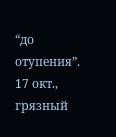“до отупения”.
17 окт., грязный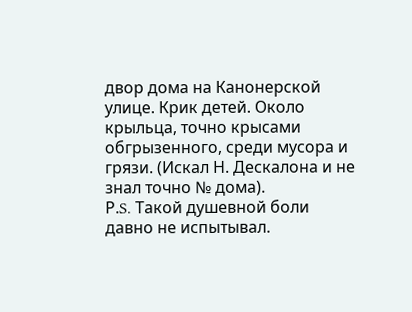двор дома на Канонерской улице. Крик детей. Около крыльца, точно крысами обгрызенного, среди мусора и грязи. (Искал Н. Дескалона и не знал точно № дома).
Р.S. Такой душевной боли давно не испытывал.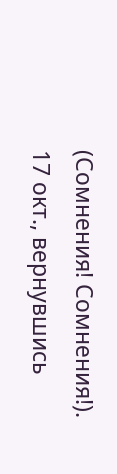(Сомнения! Сомнения!).
17 окт., вернувшись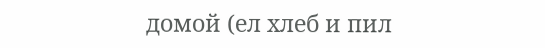домой (ел хлеб и пил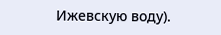Ижевскую воду).